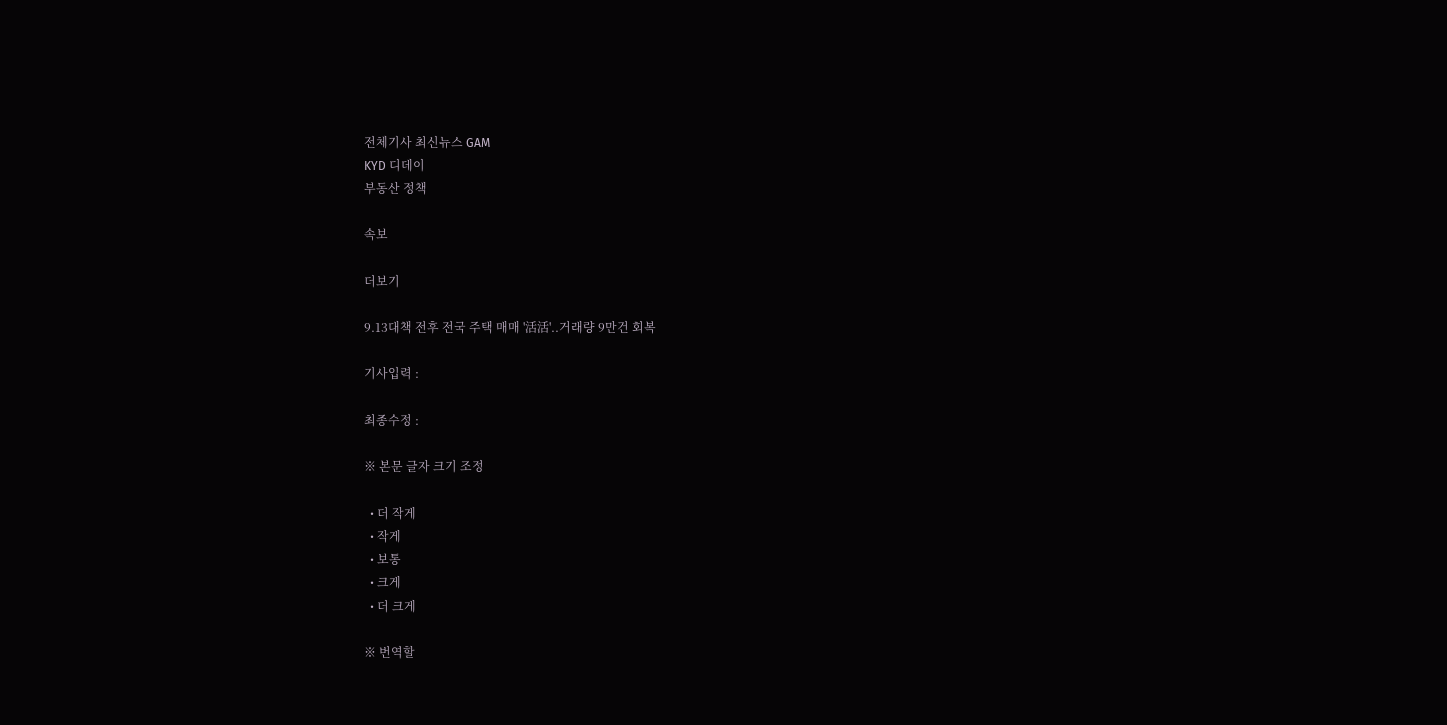전체기사 최신뉴스 GAM
KYD 디데이
부동산 정책

속보

더보기

9.13대책 전후 전국 주택 매매 '活活'..거래량 9만건 회복

기사입력 :

최종수정 :

※ 본문 글자 크기 조정

  • 더 작게
  • 작게
  • 보통
  • 크게
  • 더 크게

※ 번역할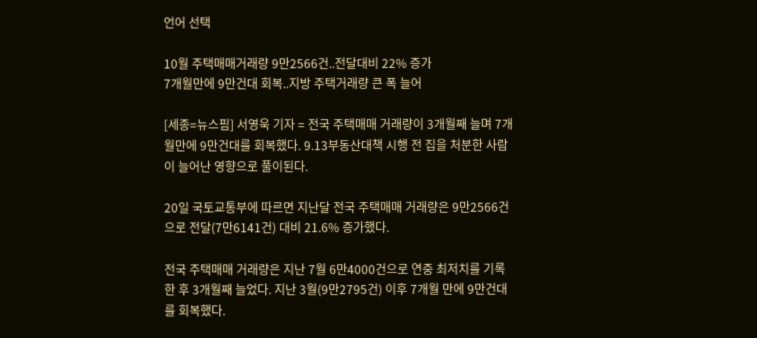언어 선택

10월 주택매매거래량 9만2566건..전달대비 22% 증가
7개월만에 9만건대 회복..지방 주택거래량 큰 폭 늘어

[세종=뉴스핌] 서영욱 기자 = 전국 주택매매 거래량이 3개월째 늘며 7개월만에 9만건대를 회복했다. 9.13부동산대책 시행 전 집을 처분한 사람이 늘어난 영향으로 풀이된다.

20일 국토교통부에 따르면 지난달 전국 주택매매 거래량은 9만2566건으로 전달(7만6141건) 대비 21.6% 증가했다.

전국 주택매매 거래량은 지난 7월 6만4000건으로 연중 최저치를 기록한 후 3개월째 늘었다. 지난 3월(9만2795건) 이후 7개월 만에 9만건대를 회복했다.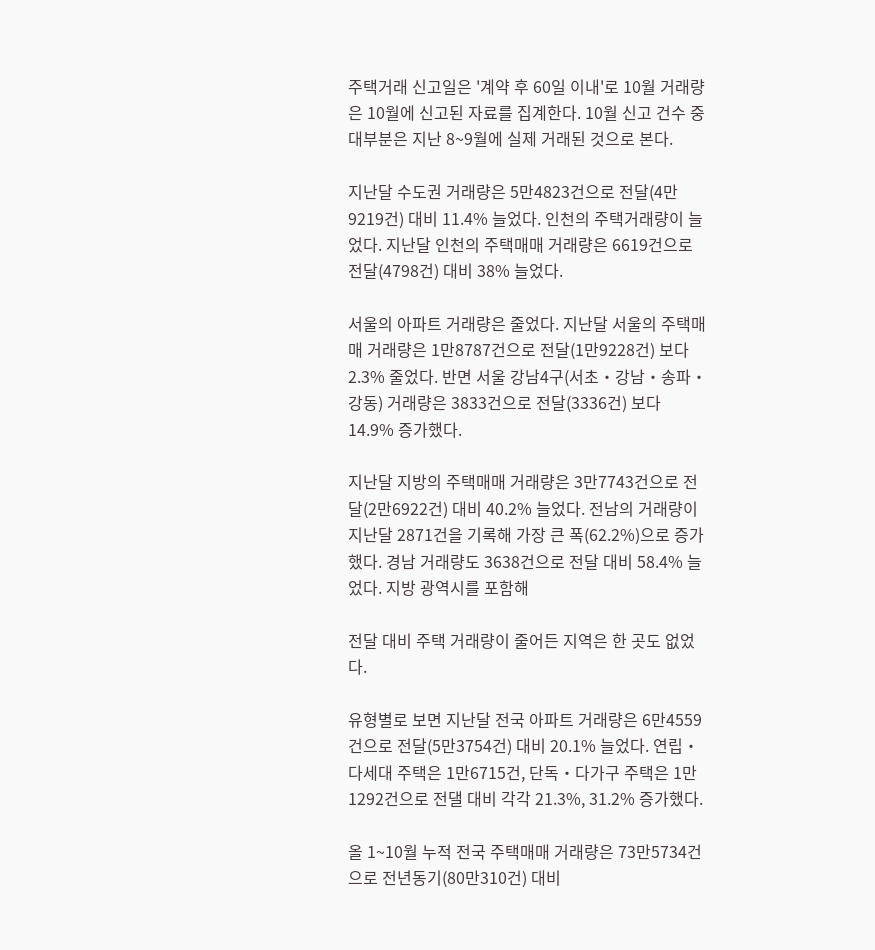주택거래 신고일은 '계약 후 60일 이내'로 10월 거래량은 10월에 신고된 자료를 집계한다. 10월 신고 건수 중 대부분은 지난 8~9월에 실제 거래된 것으로 본다.

지난달 수도권 거래량은 5만4823건으로 전달(4만9219건) 대비 11.4% 늘었다. 인천의 주택거래량이 늘었다. 지난달 인천의 주택매매 거래량은 6619건으로 전달(4798건) 대비 38% 늘었다.

서울의 아파트 거래량은 줄었다. 지난달 서울의 주택매매 거래량은 1만8787건으로 전달(1만9228건) 보다 2.3% 줄었다. 반면 서울 강남4구(서초‧강남‧송파‧강동) 거래량은 3833건으로 전달(3336건) 보다 14.9% 증가했다.

지난달 지방의 주택매매 거래량은 3만7743건으로 전달(2만6922건) 대비 40.2% 늘었다. 전남의 거래량이 지난달 2871건을 기록해 가장 큰 폭(62.2%)으로 증가했다. 경남 거래량도 3638건으로 전달 대비 58.4% 늘었다. 지방 광역시를 포함해

전달 대비 주택 거래량이 줄어든 지역은 한 곳도 없었다.

유형별로 보면 지난달 전국 아파트 거래량은 6만4559건으로 전달(5만3754건) 대비 20.1% 늘었다. 연립‧다세대 주택은 1만6715건, 단독‧다가구 주택은 1만1292건으로 전댈 대비 각각 21.3%, 31.2% 증가했다.

올 1~10월 누적 전국 주택매매 거래량은 73만5734건으로 전년동기(80만310건) 대비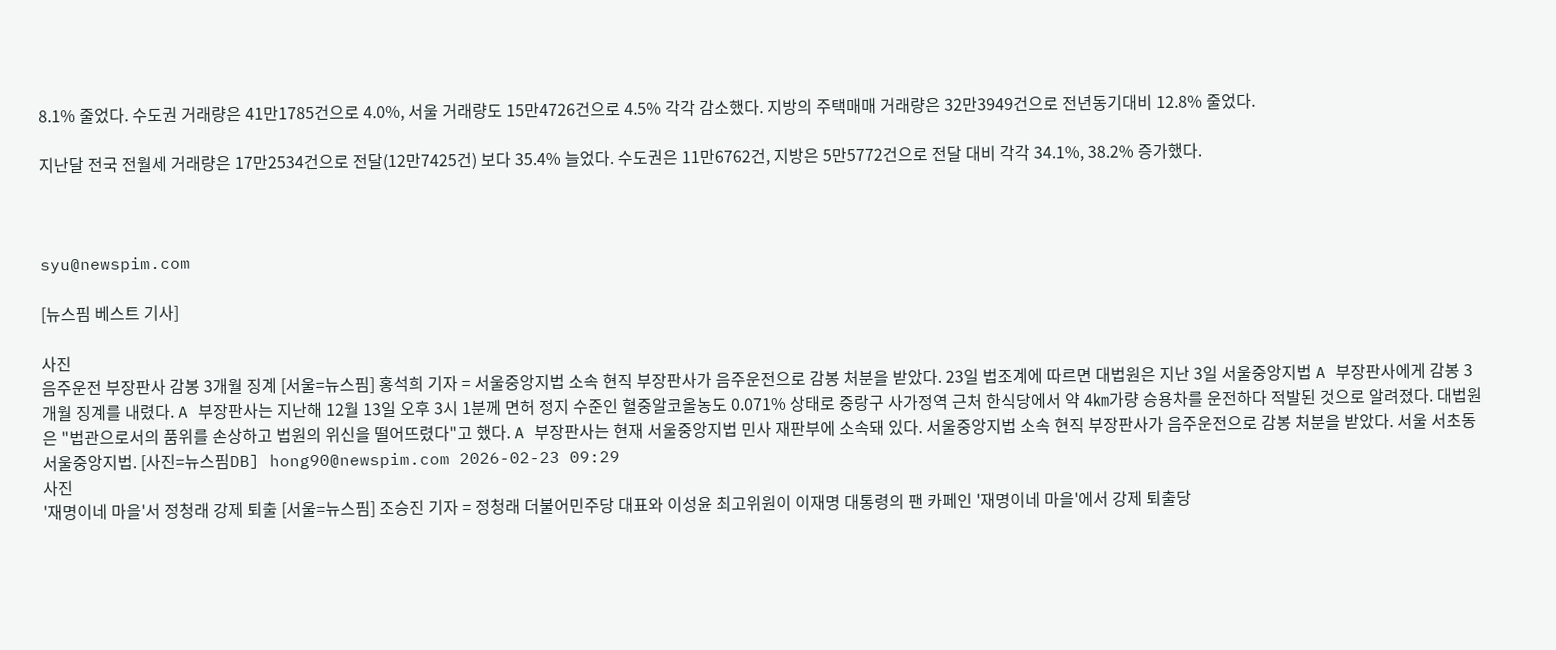8.1% 줄었다. 수도권 거래량은 41만1785건으로 4.0%, 서울 거래량도 15만4726건으로 4.5% 각각 감소했다. 지방의 주택매매 거래량은 32만3949건으로 전년동기대비 12.8% 줄었다.

지난달 전국 전월세 거래량은 17만2534건으로 전달(12만7425건) 보다 35.4% 늘었다. 수도권은 11만6762건, 지방은 5만5772건으로 전달 대비 각각 34.1%, 38.2% 증가했다.



syu@newspim.com

[뉴스핌 베스트 기사]

사진
음주운전 부장판사 감봉 3개월 징계 [서울=뉴스핌] 홍석희 기자 = 서울중앙지법 소속 현직 부장판사가 음주운전으로 감봉 처분을 받았다. 23일 법조계에 따르면 대법원은 지난 3일 서울중앙지법 A 부장판사에게 감봉 3개월 징계를 내렸다. A 부장판사는 지난해 12월 13일 오후 3시 1분께 면허 정지 수준인 혈중알코올농도 0.071% 상태로 중랑구 사가정역 근처 한식당에서 약 4㎞가량 승용차를 운전하다 적발된 것으로 알려졌다. 대법원은 "법관으로서의 품위를 손상하고 법원의 위신을 떨어뜨렸다"고 했다. A 부장판사는 현재 서울중앙지법 민사 재판부에 소속돼 있다. 서울중앙지법 소속 현직 부장판사가 음주운전으로 감봉 처분을 받았다. 서울 서초동 서울중앙지법. [사진=뉴스핌DB] hong90@newspim.com 2026-02-23 09:29
사진
'재명이네 마을'서 정청래 강제 퇴출 [서울=뉴스핌] 조승진 기자 = 정청래 더불어민주당 대표와 이성윤 최고위원이 이재명 대통령의 팬 카페인 '재명이네 마을'에서 강제 퇴출당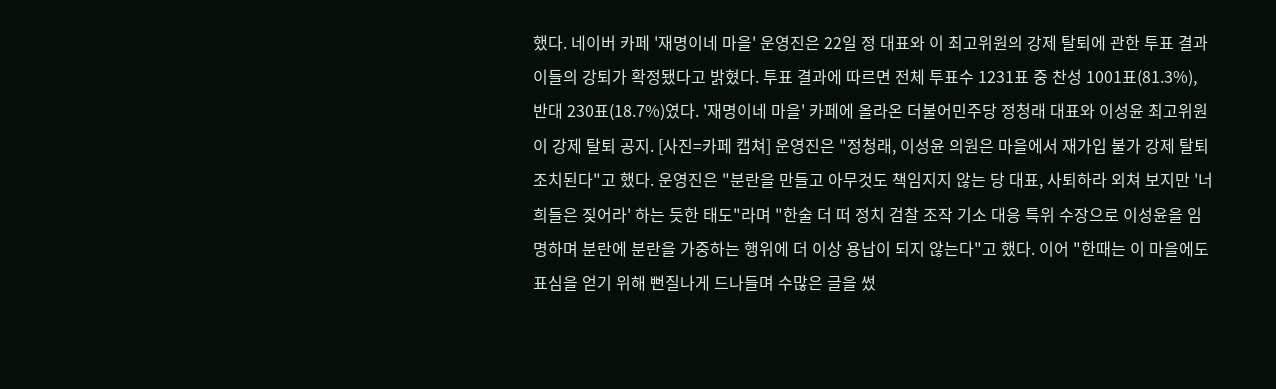했다. 네이버 카페 '재명이네 마을' 운영진은 22일 정 대표와 이 최고위원의 강제 탈퇴에 관한 투표 결과 이들의 강퇴가 확정됐다고 밝혔다. 투표 결과에 따르면 전체 투표수 1231표 중 찬성 1001표(81.3%), 반대 230표(18.7%)였다. '재명이네 마을' 카페에 올라온 더불어민주당 정청래 대표와 이성윤 최고위원이 강제 탈퇴 공지. [사진=카페 캡쳐] 운영진은 "정청래, 이성윤 의원은 마을에서 재가입 불가 강제 탈퇴 조치된다"고 했다. 운영진은 "분란을 만들고 아무것도 책임지지 않는 당 대표, 사퇴하라 외쳐 보지만 '너희들은 짖어라' 하는 듯한 태도"라며 "한술 더 떠 정치 검찰 조작 기소 대응 특위 수장으로 이성윤을 임명하며 분란에 분란을 가중하는 행위에 더 이상 용납이 되지 않는다"고 했다. 이어 "한때는 이 마을에도 표심을 얻기 위해 뻔질나게 드나들며 수많은 글을 썼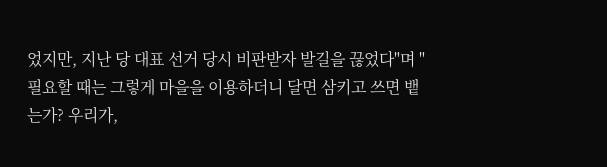었지만, 지난 당 대표 선거 당시 비판받자 발길을 끊었다"며 "필요할 때는 그렇게 마을을 이용하더니 달면 삼키고 쓰면 뱉는가? 우리가,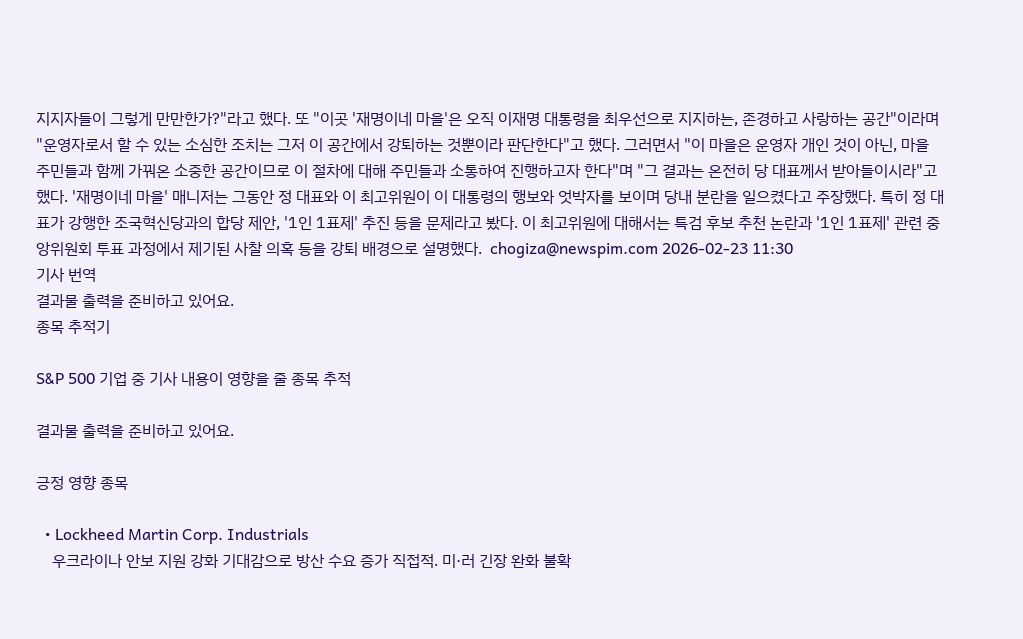지지자들이 그렇게 만만한가?"라고 했다. 또 "이곳 '재명이네 마을'은 오직 이재명 대통령을 최우선으로 지지하는, 존경하고 사랑하는 공간"이라며 "운영자로서 할 수 있는 소심한 조치는 그저 이 공간에서 강퇴하는 것뿐이라 판단한다"고 했다. 그러면서 "이 마을은 운영자 개인 것이 아닌, 마을 주민들과 함께 가꿔온 소중한 공간이므로 이 절차에 대해 주민들과 소통하여 진행하고자 한다"며 "그 결과는 온전히 당 대표께서 받아들이시라"고 했다. '재명이네 마을' 매니저는 그동안 정 대표와 이 최고위원이 이 대통령의 행보와 엇박자를 보이며 당내 분란을 일으켰다고 주장했다. 특히 정 대표가 강행한 조국혁신당과의 합당 제안, '1인 1표제' 추진 등을 문제라고 봤다. 이 최고위원에 대해서는 특검 후보 추천 논란과 '1인 1표제' 관련 중앙위원회 투표 과정에서 제기된 사찰 의혹 등을 강퇴 배경으로 설명했다.  chogiza@newspim.com 2026-02-23 11:30
기사 번역
결과물 출력을 준비하고 있어요.
종목 추적기

S&P 500 기업 중 기사 내용이 영향을 줄 종목 추적

결과물 출력을 준비하고 있어요.

긍정 영향 종목

  • Lockheed Martin Corp. Industrials
    우크라이나 안보 지원 강화 기대감으로 방산 수요 증가 직접적. 미·러 긴장 완화 불확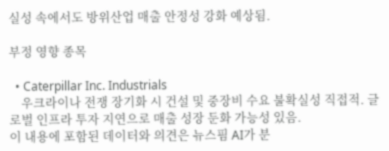실성 속에서도 방위산업 매출 안정성 강화 예상됨.

부정 영향 종목

  • Caterpillar Inc. Industrials
    우크라이나 전쟁 장기화 시 건설 및 중장비 수요 불확실성 직접적. 글로벌 인프라 투자 지연으로 매출 성장 둔화 가능성 있음.
이 내용에 포함된 데이터와 의견은 뉴스핌 AI가 분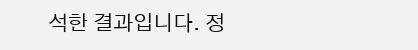석한 결과입니다. 정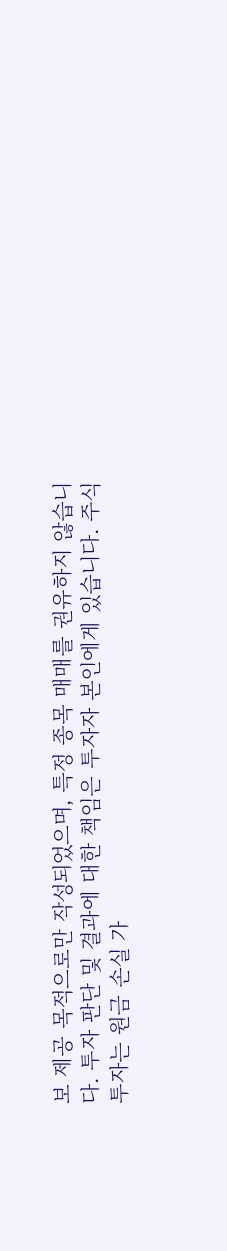보 제공 목적으로만 작성되었으며, 특정 종목 매매를 권유하지 않습니다. 투자 판단 및 결과에 대한 책임은 투자자 본인에게 있습니다. 주식 투자는 원금 손실 가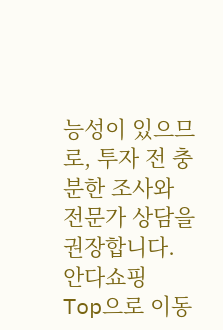능성이 있으므로, 투자 전 충분한 조사와 전문가 상담을 권장합니다.
안다쇼핑
Top으로 이동